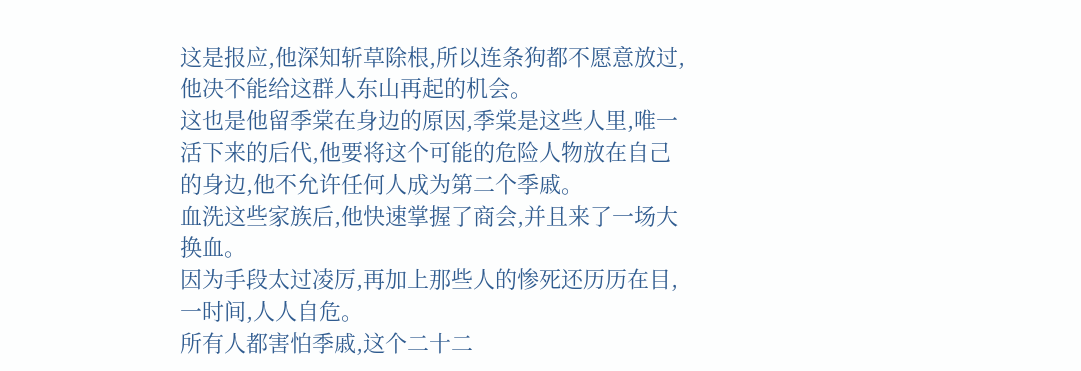这是报应,他深知斩草除根,所以连条狗都不愿意放过,他决不能给这群人东山再起的机会。
这也是他留季棠在身边的原因,季棠是这些人里,唯一活下来的后代,他要将这个可能的危险人物放在自己的身边,他不允许任何人成为第二个季戚。
血洗这些家族后,他快速掌握了商会,并且来了一场大换血。
因为手段太过凌厉,再加上那些人的惨死还历历在目,一时间,人人自危。
所有人都害怕季戚,这个二十二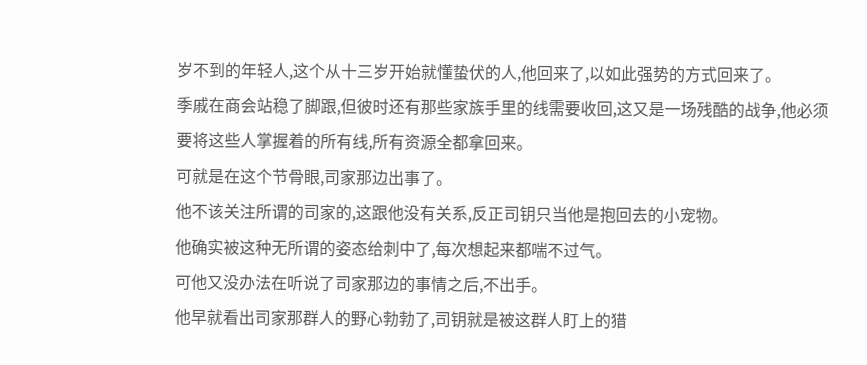岁不到的年轻人,这个从十三岁开始就懂蛰伏的人,他回来了,以如此强势的方式回来了。
季戚在商会站稳了脚跟,但彼时还有那些家族手里的线需要收回,这又是一场残酷的战争,他必须要将这些人掌握着的所有线,所有资源全都拿回来。
可就是在这个节骨眼,司家那边出事了。
他不该关注所谓的司家的,这跟他没有关系,反正司钥只当他是抱回去的小宠物。
他确实被这种无所谓的姿态给刺中了,每次想起来都喘不过气。
可他又没办法在听说了司家那边的事情之后,不出手。
他早就看出司家那群人的野心勃勃了,司钥就是被这群人盯上的猎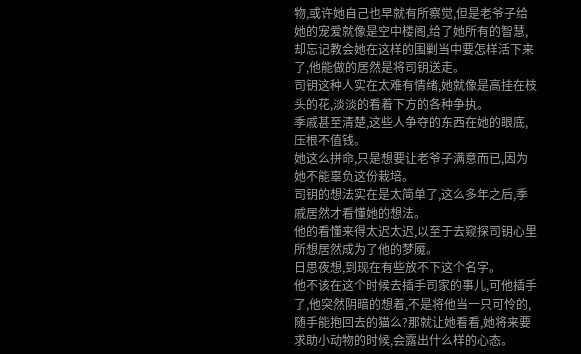物,或许她自己也早就有所察觉,但是老爷子给她的宠爱就像是空中楼阁,给了她所有的智慧,却忘记教会她在这样的围剿当中要怎样活下来了,他能做的居然是将司钥送走。
司钥这种人实在太难有情绪,她就像是高挂在枝头的花,淡淡的看着下方的各种争执。
季戚甚至清楚,这些人争夺的东西在她的眼底,压根不值钱。
她这么拼命,只是想要让老爷子满意而已,因为她不能辜负这份栽培。
司钥的想法实在是太简单了,这么多年之后,季戚居然才看懂她的想法。
他的看懂来得太迟太迟,以至于去窥探司钥心里所想居然成为了他的梦魇。
日思夜想,到现在有些放不下这个名字。
他不该在这个时候去插手司家的事儿,可他插手了,他突然阴暗的想着,不是将他当一只可怜的,随手能抱回去的猫么?那就让她看看,她将来要求助小动物的时候,会露出什么样的心态。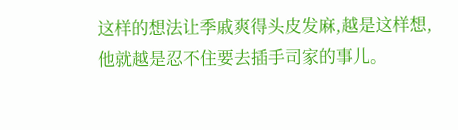这样的想法让季戚爽得头皮发麻,越是这样想,他就越是忍不住要去插手司家的事儿。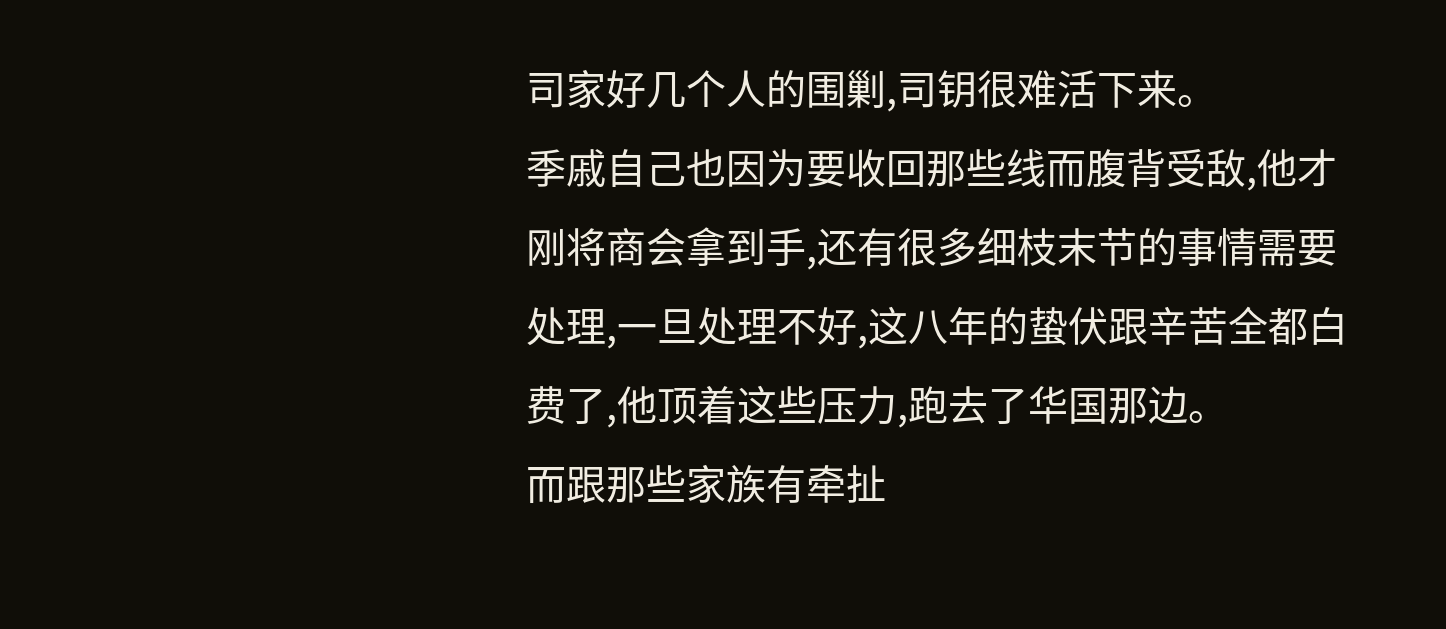司家好几个人的围剿,司钥很难活下来。
季戚自己也因为要收回那些线而腹背受敌,他才刚将商会拿到手,还有很多细枝末节的事情需要处理,一旦处理不好,这八年的蛰伏跟辛苦全都白费了,他顶着这些压力,跑去了华国那边。
而跟那些家族有牵扯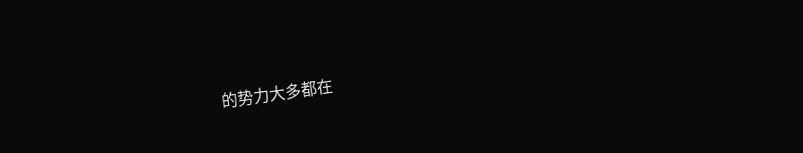的势力大多都在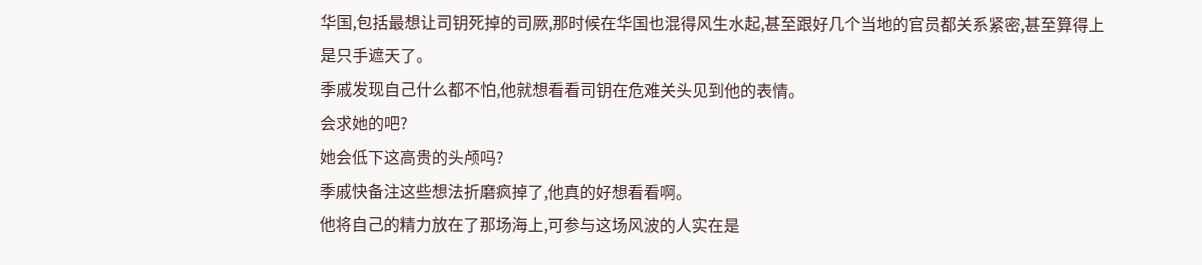华国,包括最想让司钥死掉的司厥,那时候在华国也混得风生水起,甚至跟好几个当地的官员都关系紧密,甚至算得上是只手遮天了。
季戚发现自己什么都不怕,他就想看看司钥在危难关头见到他的表情。
会求她的吧?
她会低下这高贵的头颅吗?
季戚快备注这些想法折磨疯掉了,他真的好想看看啊。
他将自己的精力放在了那场海上,可参与这场风波的人实在是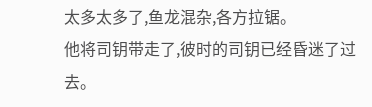太多太多了,鱼龙混杂,各方拉锯。
他将司钥带走了,彼时的司钥已经昏迷了过去。